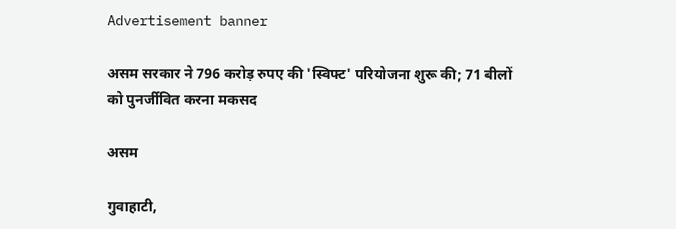Advertisement banner

असम सरकार ने 796 करोड़ रुपए की 'स्विफ्ट' परियोजना शुरू की; 71 बीलों को पुनर्जीवित करना मकसद

असम

गुवाहाटी,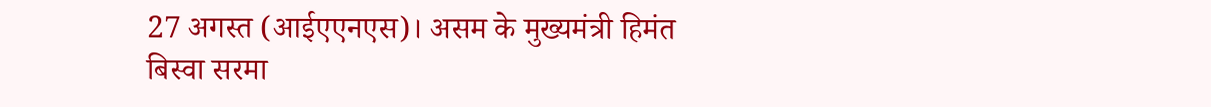27 अगस्त (आईएएनएस)। असम के मुख्यमंत्री हिमंत बिस्वा सरमा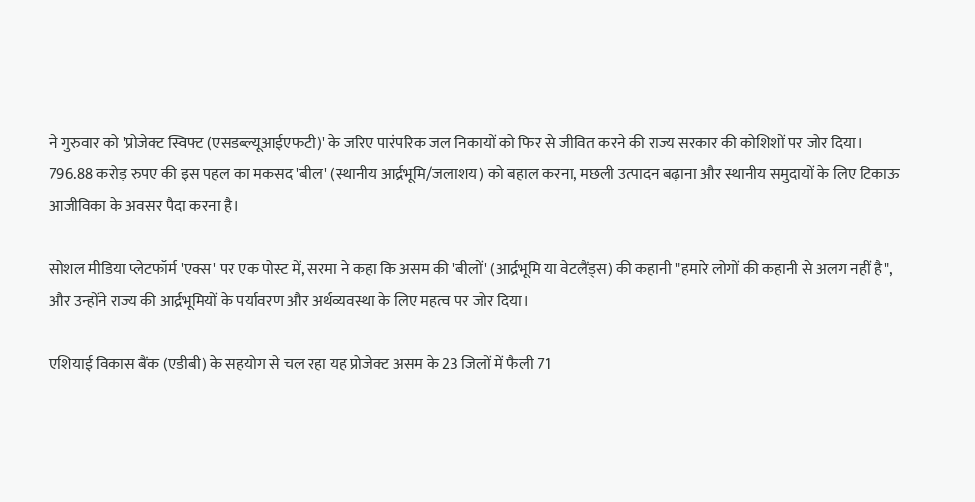ने गुरुवार को 'प्रोजेक्ट स्विफ्ट (एसडब्ल्यूआईएफटी)' के जरिए पारंपरिक जल निकायों को फिर से जीवित करने की राज्य सरकार की कोशिशों पर जोर दिया। 796.88 करोड़ रुपए की इस पहल का मकसद 'बील' (स्थानीय आर्द्रभूमि/जलाशय) को बहाल करना, मछली उत्पादन बढ़ाना और स्थानीय समुदायों के लिए टिकाऊ आजीविका के अवसर पैदा करना है।

सोशल मीडिया प्लेटफॉर्म 'एक्स' पर एक पोस्ट में, सरमा ने कहा कि असम की 'बीलों' (आर्द्रभूमि या वेटलैंड्स) की कहानी "हमारे लोगों की कहानी से अलग नहीं है", और उन्होंने राज्य की आर्द्रभूमियों के पर्यावरण और अर्थव्यवस्था के लिए महत्व पर जोर दिया।

एशियाई विकास बैंक (एडीबी) के सहयोग से चल रहा यह प्रोजेक्ट असम के 23 जिलों में फैली 71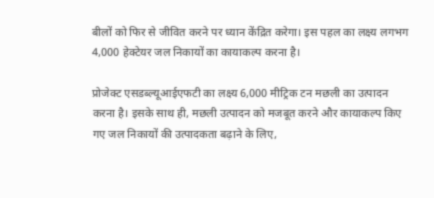बीलों को फिर से जीवित करने पर ध्यान केंद्रित करेगा। इस पहल का लक्ष्य लगभग 4,000 हेक्टेयर जल निकायों का कायाकल्प करना है।

प्रोजेक्ट एसडब्ल्यूआईएफटी का लक्ष्य 6,000 मीट्रिक टन मछली का उत्पादन करना है। इसके साथ ही, मछली उत्पादन को मजबूत करने और कायाकल्प किए गए जल निकायों की उत्पादकता बढ़ाने के लिए,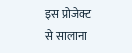इस प्रोजेक्ट से सालाना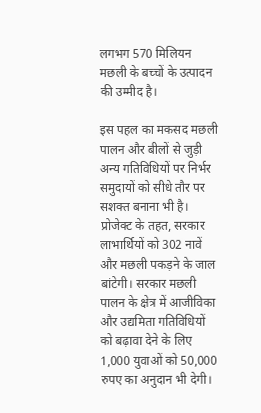लगभग 570 मिलियन मछली के बच्चों के उत्पादन की उम्मीद है।

इस पहल का मकसद मछली पालन और बीलों से जुड़ी अन्य गतिविधियों पर निर्भर समुदायों को सीधे तौर पर सशक्त बनाना भी है। प्रोजेक्ट के तहत, सरकार लाभार्थियों को 302 नावें और मछली पकड़ने के जाल बांटेगी। सरकार मछली पालन के क्षेत्र में आजीविका और उद्यमिता गतिविधियों को बढ़ावा देने के लिए 1,000 युवाओं को 50,000 रुपए का अनुदान भी देगी।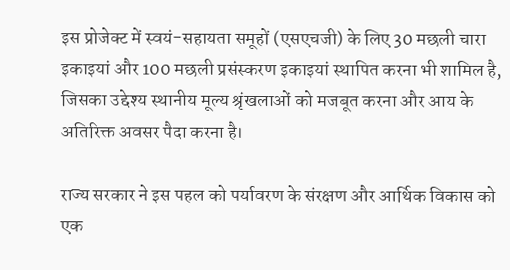इस प्रोजेक्ट में स्वयं-सहायता समूहों (एसएचजी) के लिए 30 मछली चारा इकाइयां और 100 मछली प्रसंस्करण इकाइयां स्थापित करना भी शामिल है, जिसका उद्देश्य स्थानीय मूल्य श्रृंखलाओं को मजबूत करना और आय के अतिरिक्त अवसर पैदा करना है।

राज्य सरकार ने इस पहल को पर्यावरण के संरक्षण और आर्थिक विकास को एक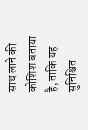साथ लाने की कोशिश बताया है, ताकि यह सुनिश्चित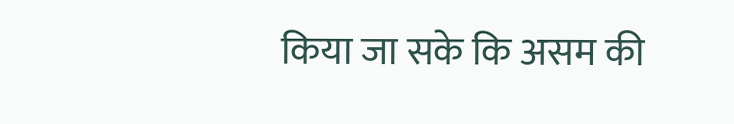किया जा सके कि असम की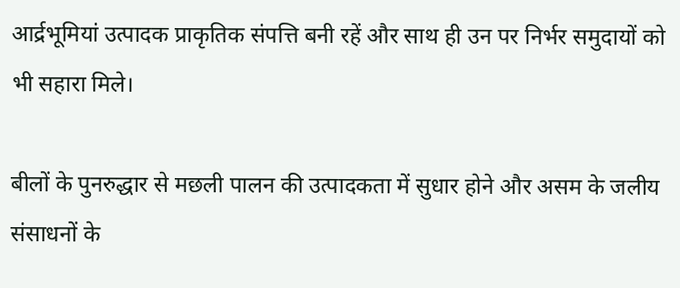आर्द्रभूमियां उत्पादक प्राकृतिक संपत्ति बनी रहें और साथ ही उन पर निर्भर समुदायों को भी सहारा मिले।

बीलों के पुनरुद्धार से मछली पालन की उत्पादकता में सुधार होने और असम के जलीय संसाधनों के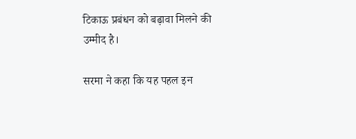टिकाऊ प्रबंधन को बढ़ावा मिलने की उम्मीद है।

सरमा ने कहा कि यह पहल इन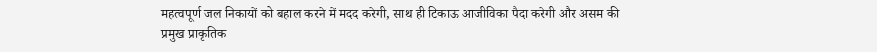महत्वपूर्ण जल निकायों को बहाल करने में मदद करेगी, साथ ही टिकाऊ आजीविका पैदा करेगी और असम की प्रमुख प्राकृतिक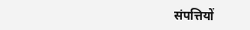संपत्तियों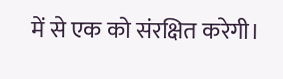में से एक को संरक्षित करेगी।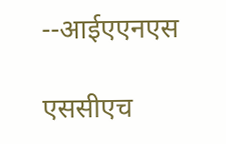--आईएएनएस

एससीएच